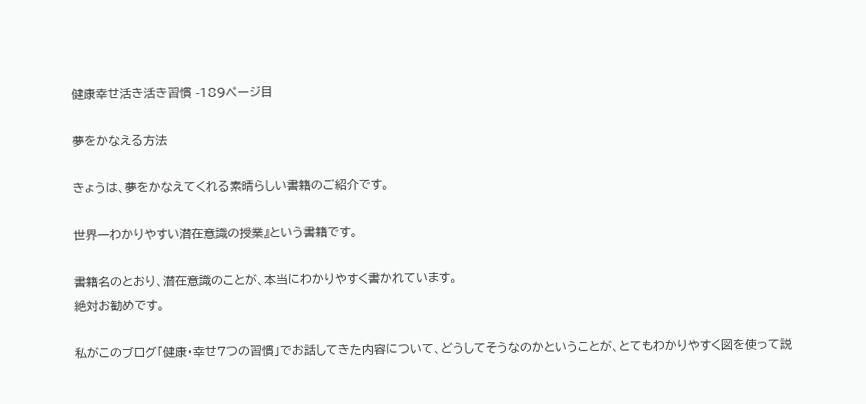健康幸せ活き活き習慣 -189ページ目

夢をかなえる方法

きょうは、夢をかなえてくれる素晴らしい書籍のご紹介です。

世界一わかりやすい潜在意識の授業』という書籍です。

書籍名のとおり、潜在意識のことが、本当にわかりやすく書かれています。
絶対お勧めです。

私がこのブログ「健康・幸せ7つの習慣」でお話してきた内容について、どうしてそうなのかということが、とてもわかりやすく図を使って説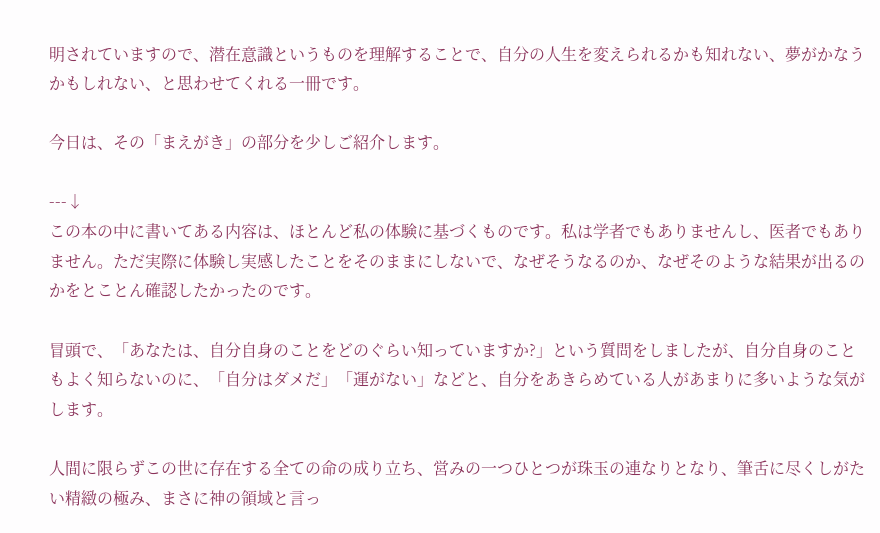明されていますので、潜在意識というものを理解することで、自分の人生を変えられるかも知れない、夢がかなうかもしれない、と思わせてくれる一冊です。

今日は、その「まえがき」の部分を少しご紹介します。

---↓
この本の中に書いてある内容は、ほとんど私の体験に基づくものです。私は学者でもありませんし、医者でもありません。ただ実際に体験し実感したことをそのままにしないで、なぜそうなるのか、なぜそのような結果が出るのかをとことん確認したかったのです。

冒頭で、「あなたは、自分自身のことをどのぐらい知っていますか?」という質問をしましたが、自分自身のこともよく知らないのに、「自分はダメだ」「運がない」などと、自分をあきらめている人があまりに多いような気がします。

人間に限らずこの世に存在する全ての命の成り立ち、営みの一つひとつが珠玉の連なりとなり、筆舌に尽くしがたい精緻の極み、まさに神の領域と言っ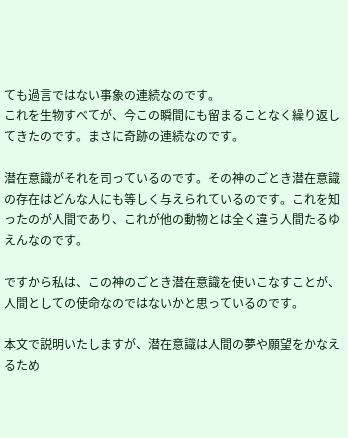ても過言ではない事象の連続なのです。
これを生物すべてが、今この瞬間にも留まることなく繰り返してきたのです。まさに奇跡の連続なのです。

潜在意識がそれを司っているのです。その神のごとき潜在意識の存在はどんな人にも等しく与えられているのです。これを知ったのが人間であり、これが他の動物とは全く違う人間たるゆえんなのです。

ですから私は、この神のごとき潜在意識を使いこなすことが、人間としての使命なのではないかと思っているのです。

本文で説明いたしますが、潜在意識は人間の夢や願望をかなえるため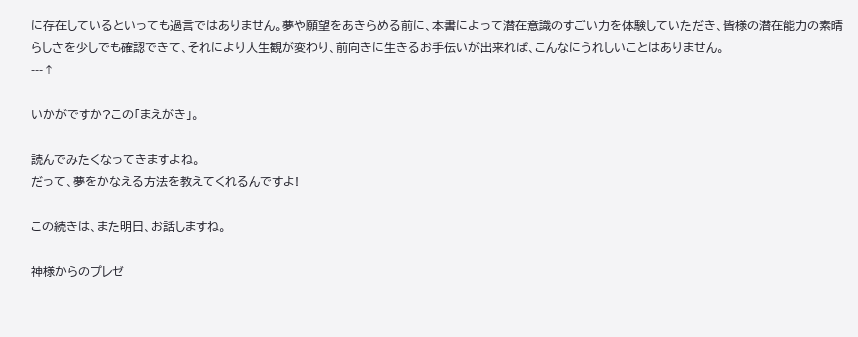に存在しているといっても過言ではありません。夢や願望をあきらめる前に、本書によって潜在意識のすごい力を体験していただき、皆様の潜在能力の素晴らしさを少しでも確認できて、それにより人生観が変わり、前向きに生きるお手伝いが出来れば、こんなにうれしいことはありません。
---↑

いかがですか?この「まえがき」。

読んでみたくなってきますよね。
だって、夢をかなえる方法を教えてくれるんですよ!

この続きは、また明日、お話しますね。

神様からのプレゼ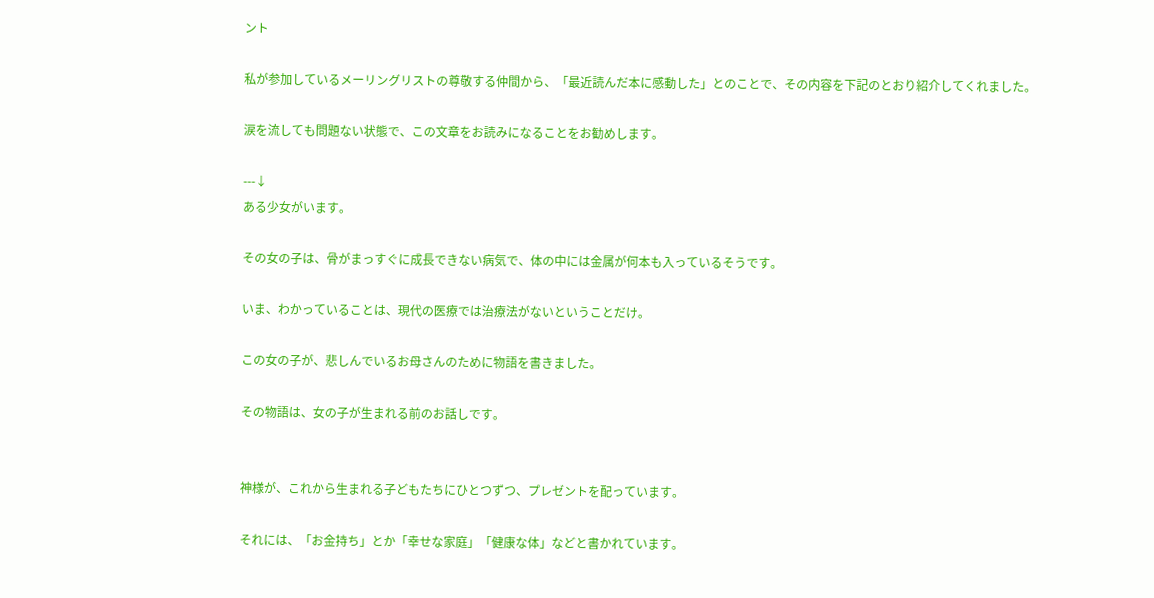ント

私が参加しているメーリングリストの尊敬する仲間から、「最近読んだ本に感動した」とのことで、その内容を下記のとおり紹介してくれました。

涙を流しても問題ない状態で、この文章をお読みになることをお勧めします。

---↓
ある少女がいます。

その女の子は、骨がまっすぐに成長できない病気で、体の中には金属が何本も入っているそうです。

いま、わかっていることは、現代の医療では治療法がないということだけ。

この女の子が、悲しんでいるお母さんのために物語を書きました。

その物語は、女の子が生まれる前のお話しです。


神様が、これから生まれる子どもたちにひとつずつ、プレゼントを配っています。

それには、「お金持ち」とか「幸せな家庭」「健康な体」などと書かれています。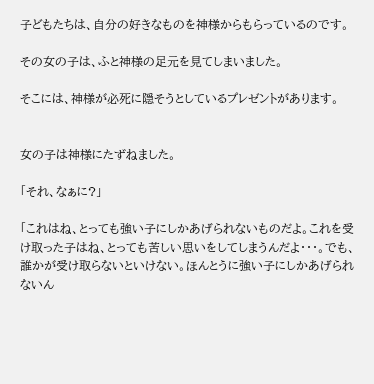子どもたちは、自分の好きなものを神様からもらっているのです。

その女の子は、ふと神様の足元を見てしまいました。

そこには、神様が必死に隠そうとしているプレゼントがあります。


女の子は神様にたずねました。

「それ、なぁに?」

「これはね、とっても強い子にしかあげられないものだよ。これを受け取った子はね、とっても苦しい思いをしてしまうんだよ・・・。でも、誰かが受け取らないといけない。ほんとうに強い子にしかあげられないん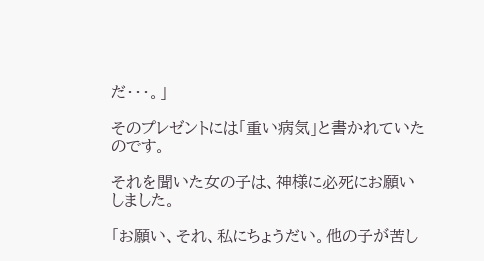だ・・・。」

そのプレゼントには「重い病気」と書かれていたのです。

それを聞いた女の子は、神様に必死にお願いしました。

「お願い、それ、私にちょうだい。他の子が苦し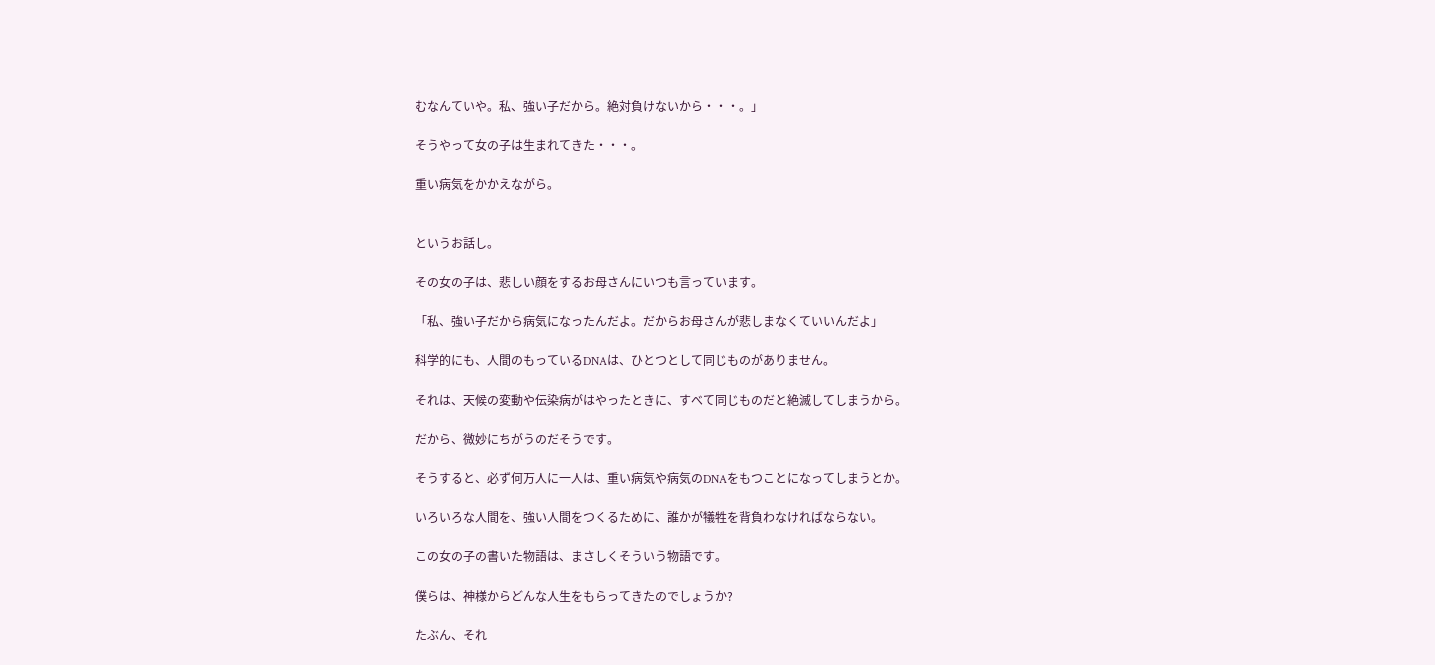むなんていや。私、強い子だから。絶対負けないから・・・。」

そうやって女の子は生まれてきた・・・。

重い病気をかかえながら。


というお話し。

その女の子は、悲しい顔をするお母さんにいつも言っています。

「私、強い子だから病気になったんだよ。だからお母さんが悲しまなくていいんだよ」

科学的にも、人間のもっているDNAは、ひとつとして同じものがありません。

それは、天候の変動や伝染病がはやったときに、すべて同じものだと絶滅してしまうから。

だから、微妙にちがうのだそうです。

そうすると、必ず何万人に一人は、重い病気や病気のDNAをもつことになってしまうとか。

いろいろな人間を、強い人間をつくるために、誰かが犠牲を背負わなければならない。

この女の子の書いた物語は、まさしくそういう物語です。

僕らは、神様からどんな人生をもらってきたのでしょうか?

たぶん、それ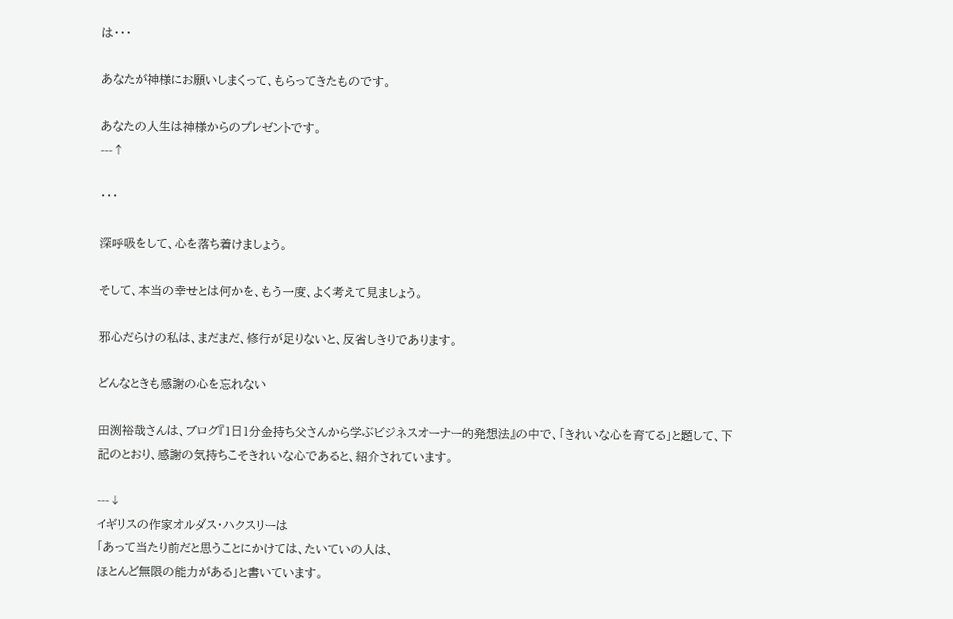は・・・

あなたが神様にお願いしまくって、もらってきたものです。

あなたの人生は神様からのプレゼントです。
---↑

・・・

深呼吸をして、心を落ち着けましょう。

そして、本当の幸せとは何かを、もう一度、よく考えて見ましょう。

邪心だらけの私は、まだまだ、修行が足りないと、反省しきりであります。

どんなときも感謝の心を忘れない

田渕裕哉さんは、ブログ『1日1分金持ち父さんから学ぶビジネスオーナー的発想法』の中で、「きれいな心を育てる」と題して、下記のとおり、感謝の気持ちこそきれいな心であると、紹介されています。

---↓
イギリスの作家オルダス・ハクスリーは
「あって当たり前だと思うことにかけては、たいていの人は、
ほとんど無限の能力がある」と書いています。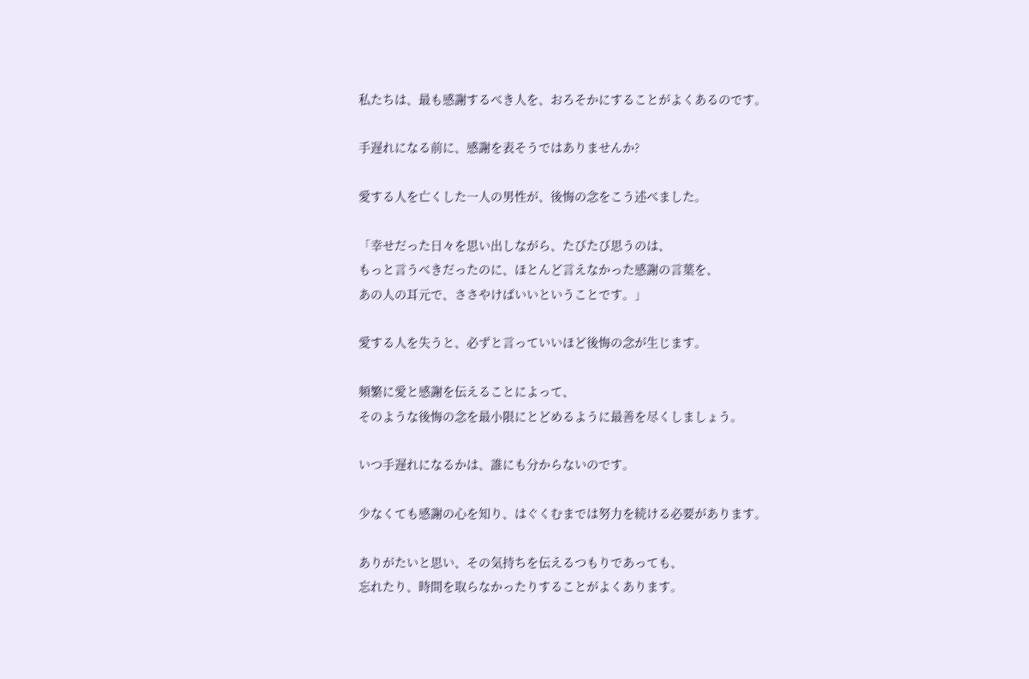私たちは、最も感謝するべき人を、おろそかにすることがよくあるのです。

手遅れになる前に、感謝を表そうではありませんか?

愛する人を亡くした一人の男性が、後悔の念をこう述べました。

「幸せだった日々を思い出しながら、たびたび思うのは、
もっと言うべきだったのに、ほとんど言えなかった感謝の言葉を、
あの人の耳元で、ささやけばいいということです。」

愛する人を失うと、必ずと言っていいほど後悔の念が生じます。

頻繁に愛と感謝を伝えることによって、
そのような後悔の念を最小限にとどめるように最善を尽くしましょう。

いつ手遅れになるかは、誰にも分からないのです。

少なくても感謝の心を知り、はぐくむまでは努力を続ける必要があります。

ありがたいと思い、その気持ちを伝えるつもりであっても、
忘れたり、時間を取らなかったりすることがよくあります。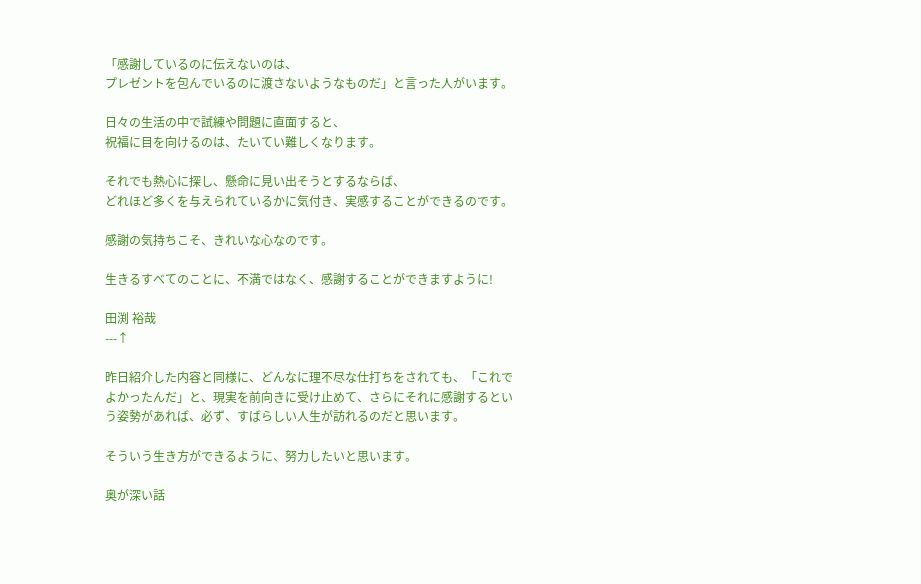「感謝しているのに伝えないのは、
プレゼントを包んでいるのに渡さないようなものだ」と言った人がいます。

日々の生活の中で試練や問題に直面すると、
祝福に目を向けるのは、たいてい難しくなります。

それでも熱心に探し、懸命に見い出そうとするならば、
どれほど多くを与えられているかに気付き、実感することができるのです。

感謝の気持ちこそ、きれいな心なのです。

生きるすべてのことに、不満ではなく、感謝することができますように!

田渕 裕哉
---↑

昨日紹介した内容と同様に、どんなに理不尽な仕打ちをされても、「これでよかったんだ」と、現実を前向きに受け止めて、さらにそれに感謝するという姿勢があれば、必ず、すばらしい人生が訪れるのだと思います。

そういう生き方ができるように、努力したいと思います。

奥が深い話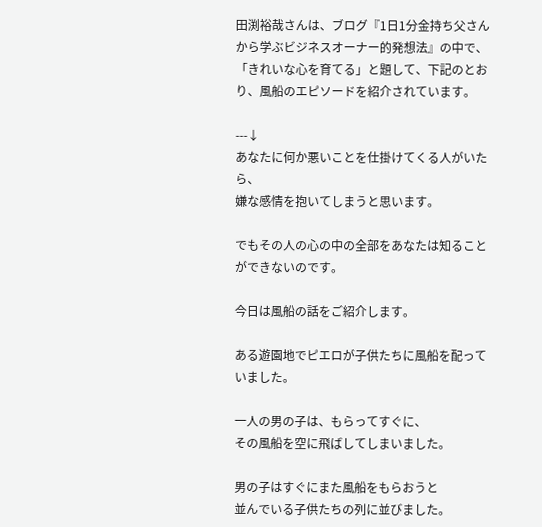田渕裕哉さんは、ブログ『1日1分金持ち父さんから学ぶビジネスオーナー的発想法』の中で、「きれいな心を育てる」と題して、下記のとおり、風船のエピソードを紹介されています。

---↓
あなたに何か悪いことを仕掛けてくる人がいたら、
嫌な感情を抱いてしまうと思います。

でもその人の心の中の全部をあなたは知ることができないのです。

今日は風船の話をご紹介します。

ある遊園地でピエロが子供たちに風船を配っていました。

一人の男の子は、もらってすぐに、
その風船を空に飛ばしてしまいました。

男の子はすぐにまた風船をもらおうと
並んでいる子供たちの列に並びました。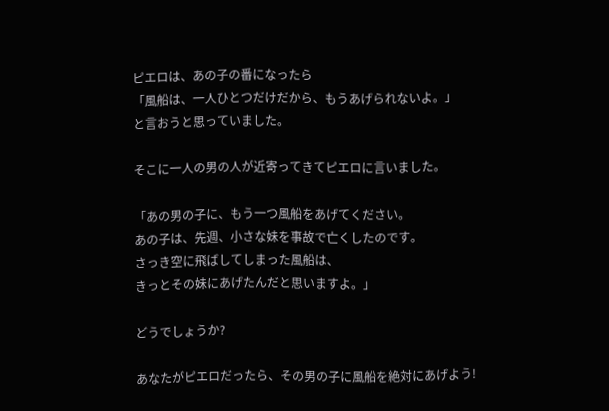ピエロは、あの子の番になったら
「風船は、一人ひとつだけだから、もうあげられないよ。」
と言おうと思っていました。

そこに一人の男の人が近寄ってきてピエロに言いました。

「あの男の子に、もう一つ風船をあげてください。
あの子は、先週、小さな妹を事故で亡くしたのです。
さっき空に飛ばしてしまった風船は、
きっとその妹にあげたんだと思いますよ。」

どうでしょうか?

あなたがピエロだったら、その男の子に風船を絶対にあげよう!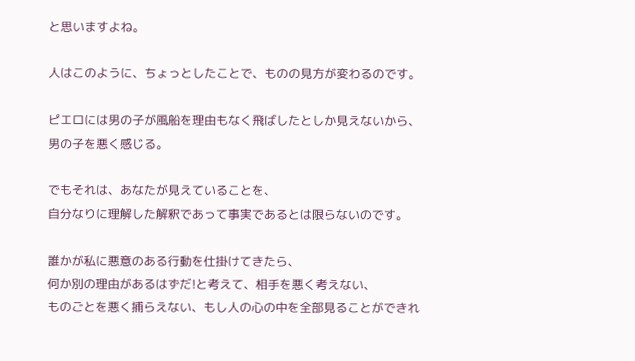と思いますよね。

人はこのように、ちょっとしたことで、ものの見方が変わるのです。

ピエロには男の子が風船を理由もなく飛ばしたとしか見えないから、
男の子を悪く感じる。

でもそれは、あなたが見えていることを、
自分なりに理解した解釈であって事実であるとは限らないのです。

誰かが私に悪意のある行動を仕掛けてきたら、
何か別の理由があるはずだ!と考えて、相手を悪く考えない、
ものごとを悪く捕らえない、もし人の心の中を全部見ることができれ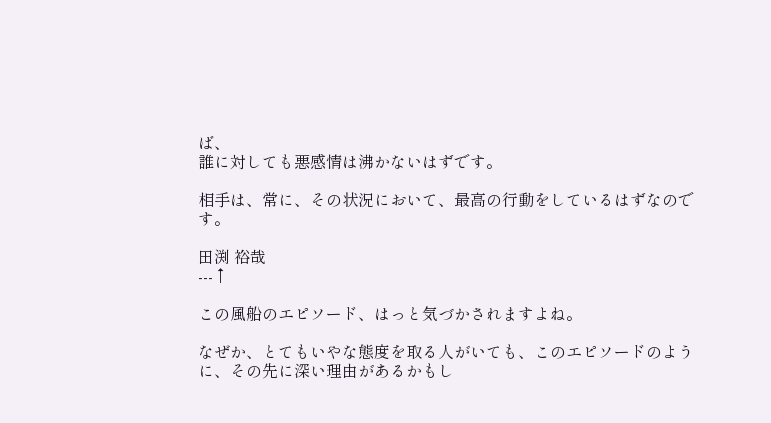ば、
誰に対しても悪感情は沸かないはずです。

相手は、常に、その状況において、最高の行動をしているはずなのです。

田渕 裕哉
---↑

この風船のエピソード、はっと気づかされますよね。

なぜか、とてもいやな態度を取る人がいても、このエピソードのように、その先に深い理由があるかもし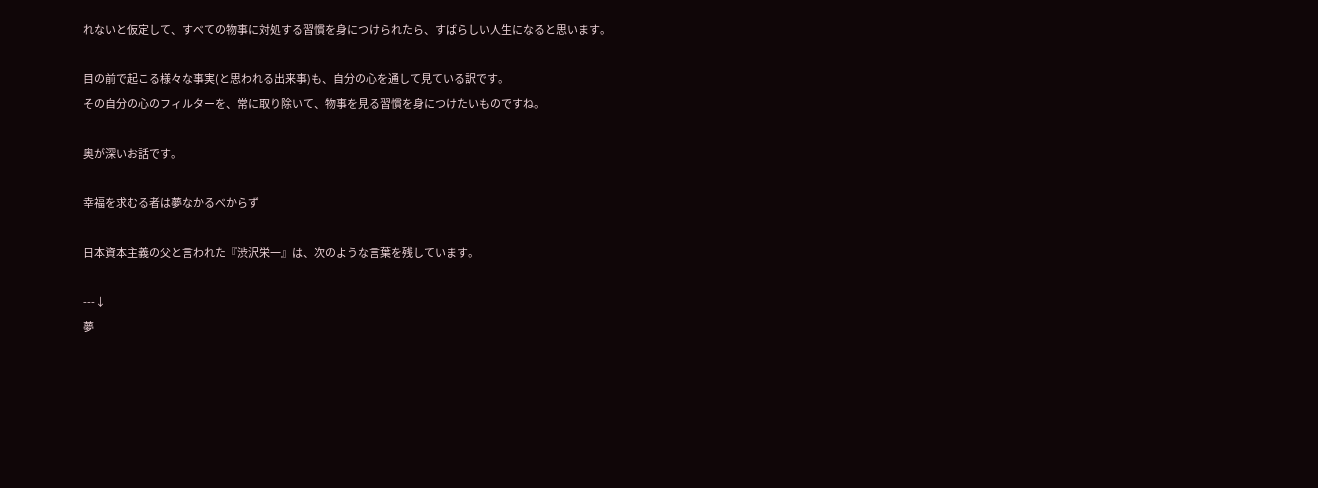れないと仮定して、すべての物事に対処する習慣を身につけられたら、すばらしい人生になると思います。

目の前で起こる様々な事実(と思われる出来事)も、自分の心を通して見ている訳です。
その自分の心のフィルターを、常に取り除いて、物事を見る習慣を身につけたいものですね。

奥が深いお話です。

幸福を求むる者は夢なかるべからず

日本資本主義の父と言われた『渋沢栄一』は、次のような言葉を残しています。

---↓
夢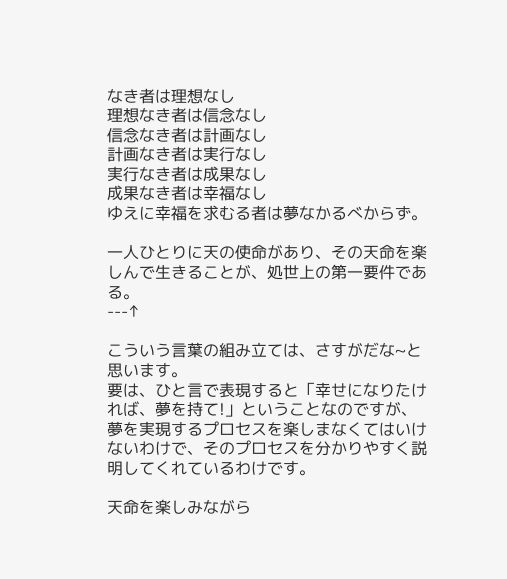なき者は理想なし
理想なき者は信念なし
信念なき者は計画なし
計画なき者は実行なし
実行なき者は成果なし
成果なき者は幸福なし
ゆえに幸福を求むる者は夢なかるべからず。

一人ひとりに天の使命があり、その天命を楽しんで生きることが、処世上の第一要件である。
---↑

こういう言葉の組み立ては、さすがだな~と思います。
要は、ひと言で表現すると「幸せになりたければ、夢を持て!」ということなのですが、夢を実現するプロセスを楽しまなくてはいけないわけで、そのプロセスを分かりやすく説明してくれているわけです。

天命を楽しみながら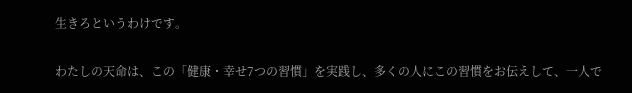生きろというわけです。

わたしの天命は、この「健康・幸せ7つの習慣」を実践し、多くの人にこの習慣をお伝えして、一人で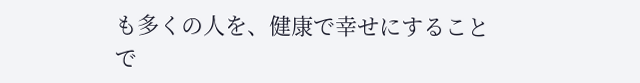も多くの人を、健康で幸せにすることで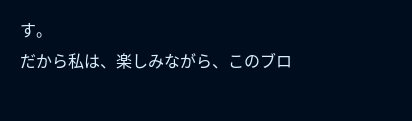す。
だから私は、楽しみながら、このブロ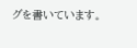グを書いています。